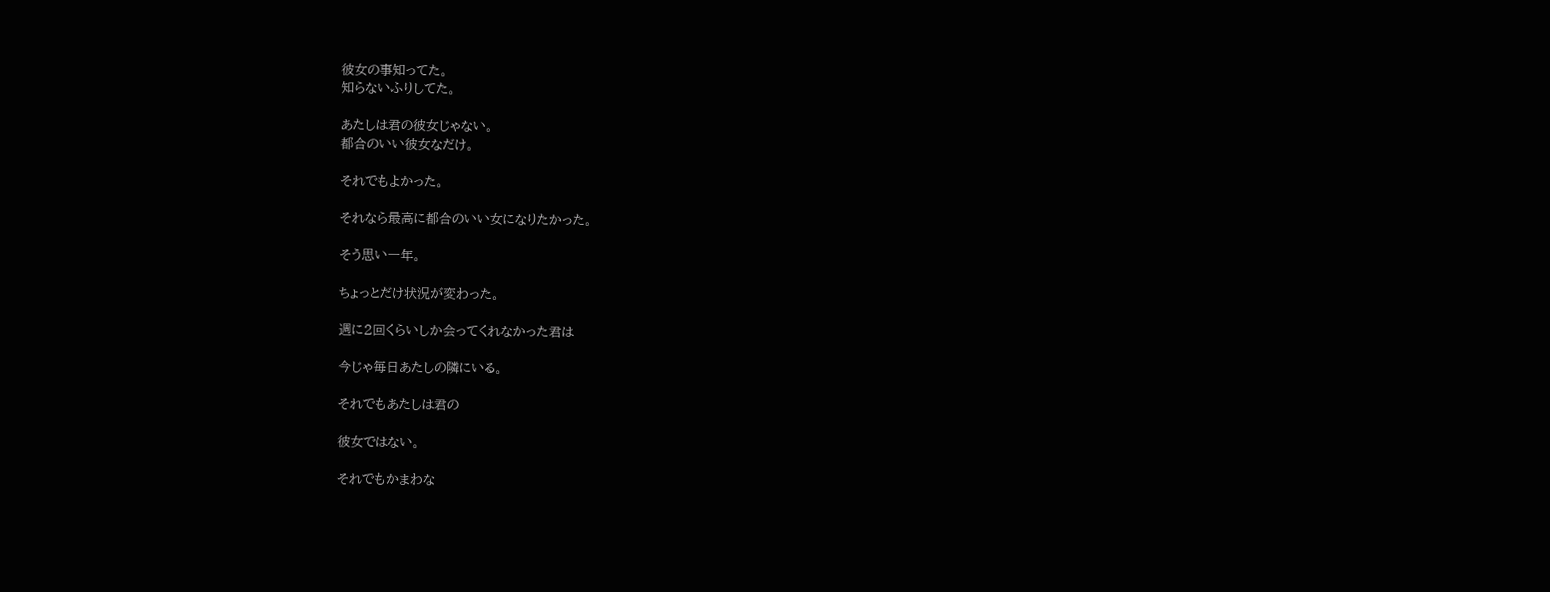彼女の事知ってた。
知らないふりしてた。

あたしは君の彼女じゃない。
都合のいい彼女なだけ。

それでもよかった。

それなら最高に都合のいい女になりたかった。

そう思い一年。

ちょっとだけ状況が変わった。

週に2回くらいしか会ってくれなかった君は

今じゃ毎日あたしの隣にいる。

それでもあたしは君の

彼女ではない。

それでもかまわな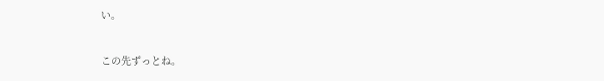い。

この先ずっとね。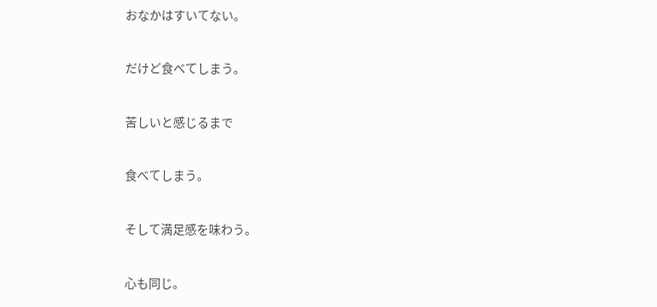おなかはすいてない。

だけど食べてしまう。

苦しいと感じるまで

食べてしまう。

そして満足感を味わう。

心も同じ。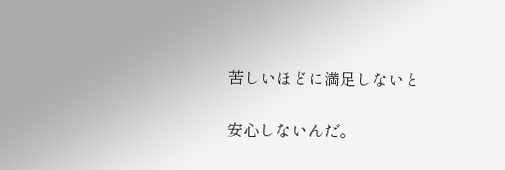苦しいほどに満足しないと

安心しないんだ。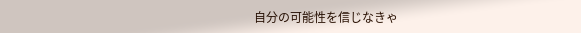自分の可能性を信じなきゃ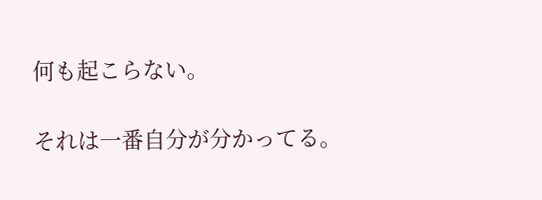何も起こらない。

それは一番自分が分かってる。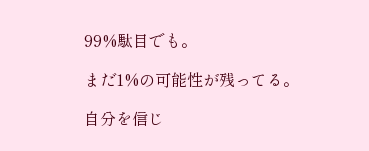99%駄目でも。

まだ1%の可能性が残ってる。

自分を信じ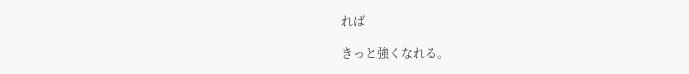れば

きっと強くなれる。